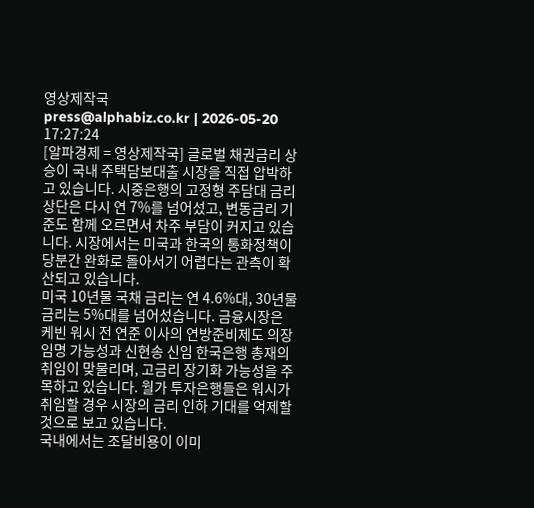영상제작국
press@alphabiz.co.kr | 2026-05-20 17:27:24
[알파경제 = 영상제작국] 글로벌 채권금리 상승이 국내 주택담보대출 시장을 직접 압박하고 있습니다. 시중은행의 고정형 주담대 금리 상단은 다시 연 7%를 넘어섰고, 변동금리 기준도 함께 오르면서 차주 부담이 커지고 있습니다. 시장에서는 미국과 한국의 통화정책이 당분간 완화로 돌아서기 어렵다는 관측이 확산되고 있습니다.
미국 10년물 국채 금리는 연 4.6%대, 30년물 금리는 5%대를 넘어섰습니다. 금융시장은 케빈 워시 전 연준 이사의 연방준비제도 의장 임명 가능성과 신현송 신임 한국은행 총재의 취임이 맞물리며, 고금리 장기화 가능성을 주목하고 있습니다. 월가 투자은행들은 워시가 취임할 경우 시장의 금리 인하 기대를 억제할 것으로 보고 있습니다.
국내에서는 조달비용이 이미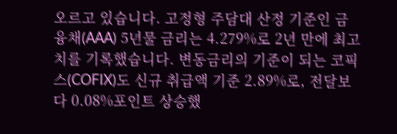오르고 있습니다. 고정형 주담대 산정 기준인 금융채(AAA) 5년물 금리는 4.279%로 2년 만에 최고치를 기록했습니다. 변동금리의 기준이 되는 코픽스(COFIX)도 신규 취급액 기준 2.89%로, 전달보다 0.08%포인트 상승했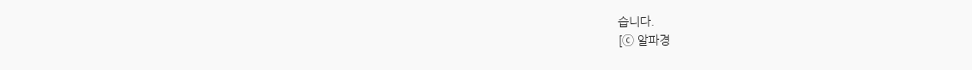습니다.
[ⓒ 알파경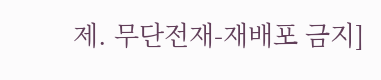제. 무단전재-재배포 금지]